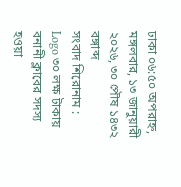ঢাকা ০৬:৫০ অপরাহ্ন, মঙ্গলবার, ১৩ জানুয়ারী ২০২৬, ৩০ পৌষ ১৪৩২ বঙ্গাব্দ
সংবাদ শিরোনাম :
Logo ৩০ লক্ষ টাকায় বনানী ক্লাবের সদস্য হওয়া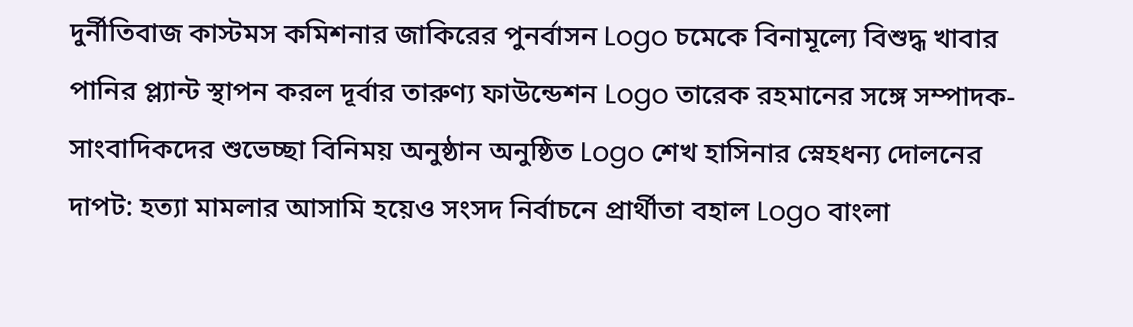দুর্নীতিবাজ কাস্টমস কমিশনার জাকিরের পুনর্বাসন Logo চমেকে বিনামূল্যে বিশুদ্ধ খাবার পানির প্ল্যান্ট স্থাপন করল দূর্বার তারুণ্য ফাউন্ডেশন Logo তারেক রহমানের সঙ্গে সম্পাদক-সাংবাদিকদের শুভেচ্ছা বিনিময় অনুষ্ঠান অনুষ্ঠিত Logo শেখ হাসিনার স্নেহধন্য দোলনের দাপট: হত্যা মামলার আসামি হয়েও সংসদ নির্বাচনে প্রার্থীতা বহাল Logo বাংলা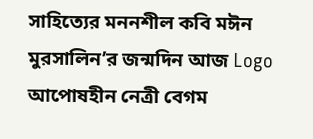সাহিত্যের মননশীল কবি মঈন মুরসালিন’র জন্মদিন আজ Logo আপোষহীন নেত্রী বেগম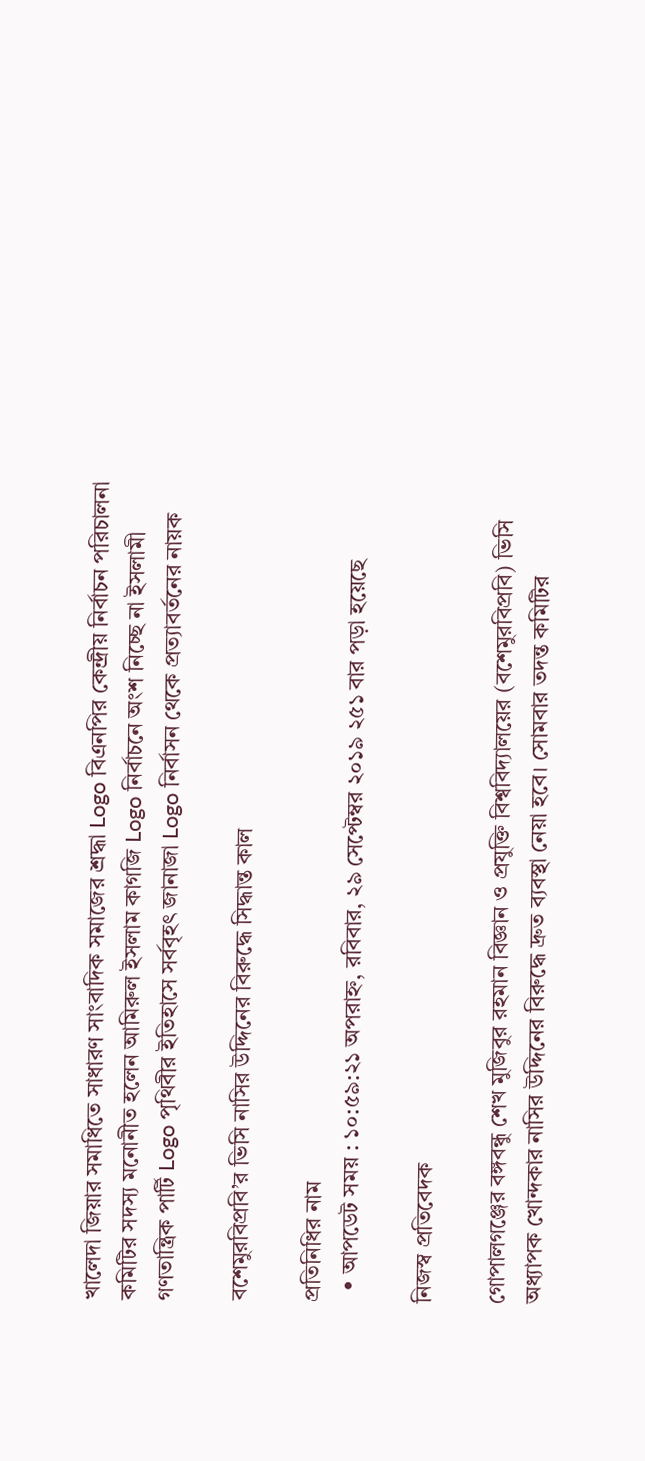খালেদা জিয়ার সমাধিতে সাধারণ সাংবাদিক সমাজের শ্রদ্ধা Logo বিএনপির কেন্দ্রীয় নির্বাচন পরিচালনা কমিটির সদস্য মনোনীত হলেন আমিরুল ইসলাম কাগজি Logo নির্বাচনে অংশ নিচ্ছে না ইসলামী গণতান্ত্রিক পার্টি Logo পৃথিবীর ইতিহাসে সর্ববৃহৎ জানাজা Logo নির্বাসন থেকে প্রত্যাবর্তনের নায়ক

বশেমুরবিপ্রবি’র ভিসি নাসির উদ্দিনের বিরুদ্ধে সিদ্ধান্ত কাল

প্রতিনিধির নাম
  • আপডেট সময় : ১০:৫৯:২১ অপরাহ্ন, রবিবার, ২৯ সেপ্টেম্বর ২০১৯ ২৫১ বার পড়া হয়েছে

নিজস্ব প্রতিবেদক

গোপালগঞ্জের বঙ্গবন্ধু শেখ মুজিবুর রহমান বিজ্ঞান ও প্রযুক্তি বিশ্ববিদ্যালয়ের (বশেমুরবিপ্রবি) ভিসি অধ্যাপক খোন্দকার নাসির উদ্দিনের বিরুদ্ধে দ্রুত ব্যবস্থা নেয়া হবে। সোমবার তদন্ত কমিটির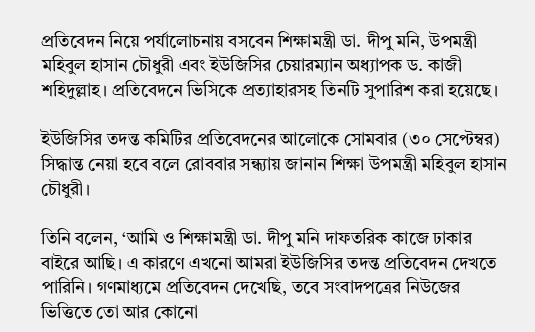প্রতিবেদন নিয়ে পর্যালোচনায় বসবেন শিক্ষামন্ত্রী ডা. দীপু মনি, উপমন্ত্রী মহিবুল হাসান চৌধুরী এবং ইউজিসির চেয়ারম্যান অধ্যাপক ড. কাজী শহিদুল্লাহ। প্রতিবেদনে ভিসিকে প্রত্যাহারসহ তিনটি সুপারিশ করা হয়েছে।

ইউজিসির তদন্ত কমিটির প্রতিবেদনের আলোকে সোমবার (৩০ সেপ্টেম্বর) সিদ্ধান্ত নেয়া হবে বলে রোববার সন্ধ্যায় জানান শিক্ষা উপমন্ত্রী মহিবুল হাসান চৌধুরী।

তিনি বলেন, ‘আমি ও শিক্ষামন্ত্রী ডা. দীপু মনি দাফতরিক কাজে ঢাকার বাইরে আছি। এ কারণে এখনো আমরা ইউজিসির তদন্ত প্রতিবেদন দেখতে পারিনি। গণমাধ্যমে প্রতিবেদন দেখেছি, তবে সংবাদপত্রের নিউজের ভিত্তিতে তো আর কোনো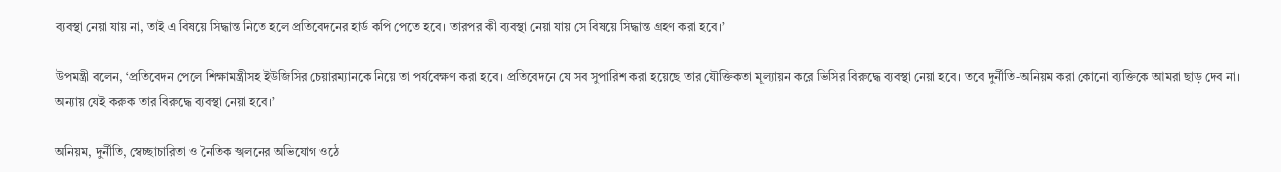ব্যবস্থা নেয়া যায় না, তাই এ বিষয়ে সিদ্ধান্ত নিতে হলে প্রতিবেদনের হার্ড কপি পেতে হবে। তারপর কী ব্যবস্থা নেয়া যায় সে বিষয়ে সিদ্ধান্ত গ্রহণ করা হবে।’

উপমন্ত্রী বলেন, ‘প্রতিবেদন পেলে শিক্ষামন্ত্রীসহ ইউজিসির চেয়ারম্যানকে নিয়ে তা পর্যবেক্ষণ করা হবে। প্রতিবেদনে যে সব সুপারিশ করা হয়েছে তার যৌক্তিকতা মূল্যায়ন করে ভিসির বিরুদ্ধে ব্যবস্থা নেয়া হবে। তবে দুর্নীতি-অনিয়ম করা কোনো ব্যক্তিকে আমরা ছাড় দেব না। অন্যায় যেই করুক তার বিরুদ্ধে ব্যবস্থা নেয়া হবে।’

অনিয়ম, দুর্নীতি, স্বেচ্ছাচারিতা ও নৈতিক স্খলনের অভিযোগ ওঠে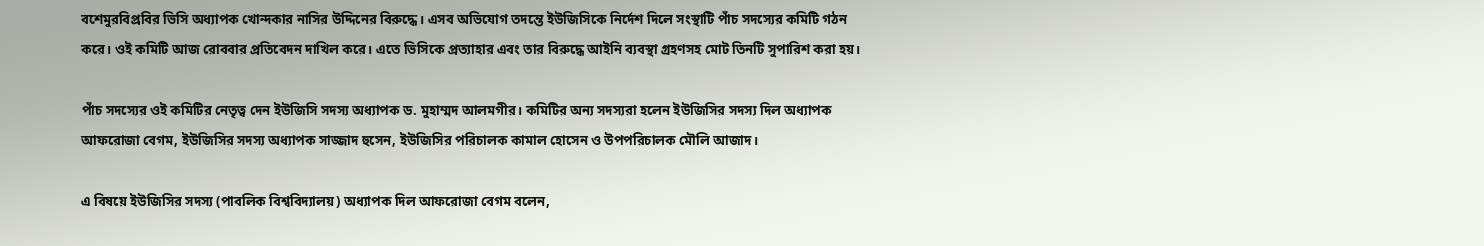বশেমুরবিপ্রবির ভিসি অধ্যাপক খোন্দকার নাসির উদ্দিনের বিরুদ্ধে। এসব অভিযোগ তদন্তে ইউজিসিকে নির্দেশ দিলে সংস্থাটি পাঁচ সদস্যের কমিটি গঠন করে। ওই কমিটি আজ রোববার প্রতিবেদন দাখিল করে। এতে ভিসিকে প্রত্যাহার এবং তার বিরুদ্ধে আইনি ব্যবস্থা গ্রহণসহ মোট তিনটি সুপারিশ করা হয়।

পাঁচ সদস্যের ওই কমিটির নেতৃত্ব দেন ইউজিসি সদস্য অধ্যাপক ড. মুহাম্মদ আলমগীর। কমিটির অন্য সদস্যরা হলেন ইউজিসির সদস্য দিল অধ্যাপক আফরোজা বেগম, ইউজিসির সদস্য অধ্যাপক সাজ্জাদ হুসেন, ইউজিসির পরিচালক কামাল হোসেন ও উপপরিচালক মৌলি আজাদ।

এ বিষয়ে ইউজিসির সদস্য (পাবলিক বিশ্ববিদ্যালয়) অধ্যাপক দিল আফরোজা বেগম বলেন,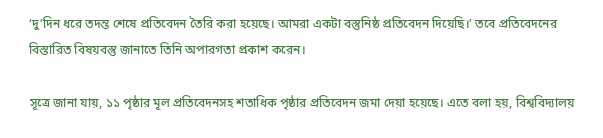‘দু’দিন ধরে তদন্ত শেষে প্রতিবেদন তৈরি করা হয়েছে। আমরা একটা বস্তুনিষ্ঠ প্রতিবেদন দিয়েছি।’ তবে প্রতিবেদনের বিস্তারিত বিষয়বস্তু জানাতে তিনি অপারগতা প্রকাশ করেন।

সূত্রে জানা যায়, ১১ পৃষ্ঠার মূল প্রতিবেদনসহ শতাধিক পৃষ্ঠার প্রতিবেদন জমা দেয়া হয়েছে। এতে বলা হয়, বিশ্ববিদ্যালয়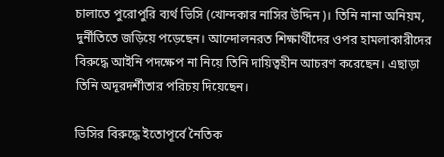চালাতে পুরোপুরি ব্যর্থ ভিসি (খোন্দকার নাসির উদ্দিন)। তিনি নানা অনিয়ম, দুর্নীতিতে জড়িয়ে পড়েছেন। আন্দোলনরত শিক্ষার্থীদের ওপর হামলাকারীদের বিরুদ্ধে আইনি পদক্ষেপ না নিয়ে তিনি দায়িত্বহীন আচরণ করেছেন। এছাড়া তিনি অদূরদর্শীতার পরিচয় দিয়েছেন।

ভিসির বিরুদ্ধে ইতোপূর্বে নৈতিক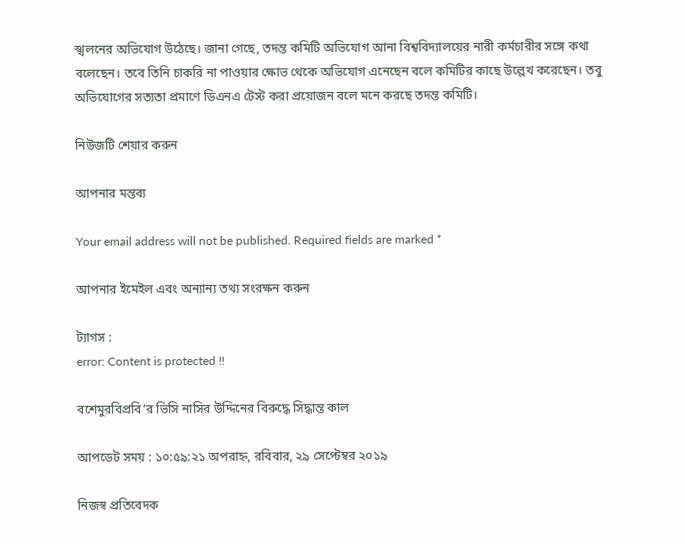স্খলনের অভিযোগ উঠেছে। জানা গেছে, তদন্ত কমিটি অভিযোগ আনা বিশ্ববিদ্যালয়ের নারী কর্মচারীর সঙ্গে কথা বলেছেন। তবে তিনি চাকরি না পাওয়ার ক্ষোভ থেকে অভিযোগ এনেছেন বলে কমিটির কাছে উল্লেখ করেছেন। তবু অভিযোগের সত্যতা প্রমাণে ডিএনএ টেস্ট করা প্রয়োজন বলে মনে করছে তদন্ত কমিটি।

নিউজটি শেয়ার করুন

আপনার মন্তব্য

Your email address will not be published. Required fields are marked *

আপনার ইমেইল এবং অন্যান্য তথ্য সংরক্ষন করুন

ট্যাগস :
error: Content is protected !!

বশেমুরবিপ্রবি’র ভিসি নাসির উদ্দিনের বিরুদ্ধে সিদ্ধান্ত কাল

আপডেট সময় : ১০:৫৯:২১ অপরাহ্ন, রবিবার, ২৯ সেপ্টেম্বর ২০১৯

নিজস্ব প্রতিবেদক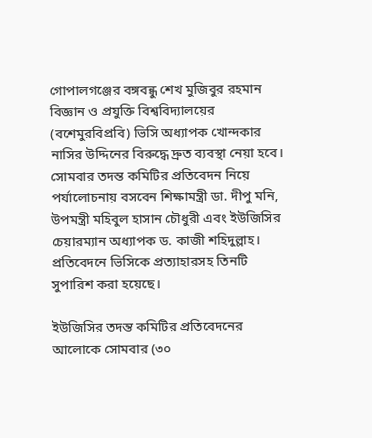গোপালগঞ্জের বঙ্গবন্ধু শেখ মুজিবুর রহমান বিজ্ঞান ও প্রযুক্তি বিশ্ববিদ্যালয়ের (বশেমুরবিপ্রবি) ভিসি অধ্যাপক খোন্দকার নাসির উদ্দিনের বিরুদ্ধে দ্রুত ব্যবস্থা নেয়া হবে। সোমবার তদন্ত কমিটির প্রতিবেদন নিয়ে পর্যালোচনায় বসবেন শিক্ষামন্ত্রী ডা. দীপু মনি, উপমন্ত্রী মহিবুল হাসান চৌধুরী এবং ইউজিসির চেয়ারম্যান অধ্যাপক ড. কাজী শহিদুল্লাহ। প্রতিবেদনে ভিসিকে প্রত্যাহারসহ তিনটি সুপারিশ করা হয়েছে।

ইউজিসির তদন্ত কমিটির প্রতিবেদনের আলোকে সোমবার (৩০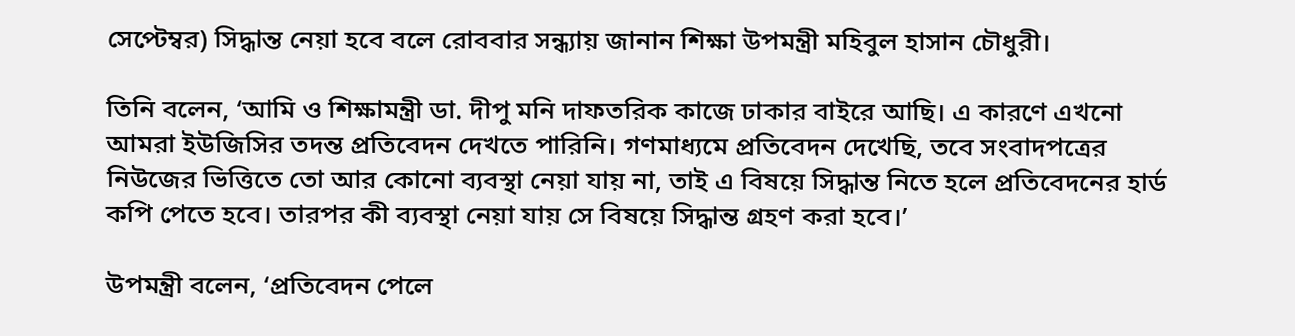সেপ্টেম্বর) সিদ্ধান্ত নেয়া হবে বলে রোববার সন্ধ্যায় জানান শিক্ষা উপমন্ত্রী মহিবুল হাসান চৌধুরী।

তিনি বলেন, ‘আমি ও শিক্ষামন্ত্রী ডা. দীপু মনি দাফতরিক কাজে ঢাকার বাইরে আছি। এ কারণে এখনো আমরা ইউজিসির তদন্ত প্রতিবেদন দেখতে পারিনি। গণমাধ্যমে প্রতিবেদন দেখেছি, তবে সংবাদপত্রের নিউজের ভিত্তিতে তো আর কোনো ব্যবস্থা নেয়া যায় না, তাই এ বিষয়ে সিদ্ধান্ত নিতে হলে প্রতিবেদনের হার্ড কপি পেতে হবে। তারপর কী ব্যবস্থা নেয়া যায় সে বিষয়ে সিদ্ধান্ত গ্রহণ করা হবে।’

উপমন্ত্রী বলেন, ‘প্রতিবেদন পেলে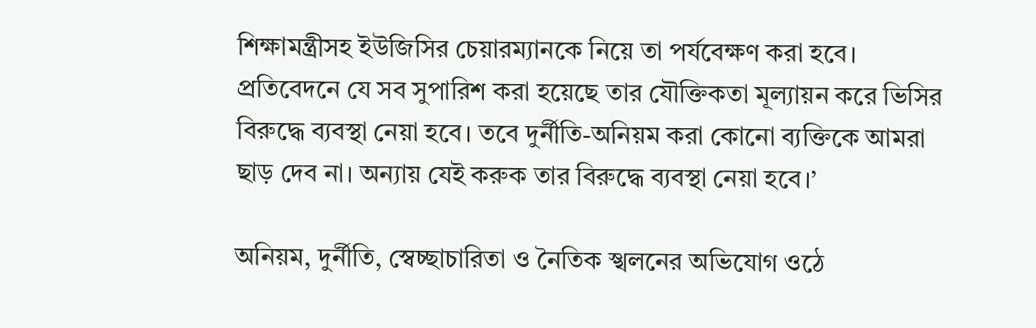শিক্ষামন্ত্রীসহ ইউজিসির চেয়ারম্যানকে নিয়ে তা পর্যবেক্ষণ করা হবে। প্রতিবেদনে যে সব সুপারিশ করা হয়েছে তার যৌক্তিকতা মূল্যায়ন করে ভিসির বিরুদ্ধে ব্যবস্থা নেয়া হবে। তবে দুর্নীতি-অনিয়ম করা কোনো ব্যক্তিকে আমরা ছাড় দেব না। অন্যায় যেই করুক তার বিরুদ্ধে ব্যবস্থা নেয়া হবে।’

অনিয়ম, দুর্নীতি, স্বেচ্ছাচারিতা ও নৈতিক স্খলনের অভিযোগ ওঠে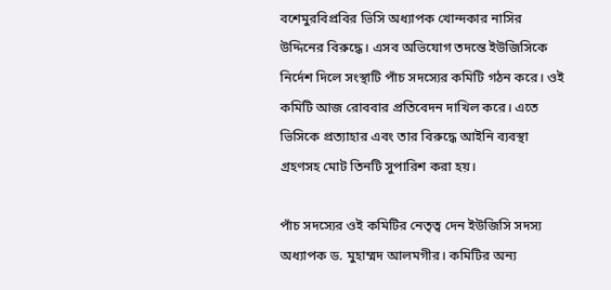বশেমুরবিপ্রবির ভিসি অধ্যাপক খোন্দকার নাসির উদ্দিনের বিরুদ্ধে। এসব অভিযোগ তদন্তে ইউজিসিকে নির্দেশ দিলে সংস্থাটি পাঁচ সদস্যের কমিটি গঠন করে। ওই কমিটি আজ রোববার প্রতিবেদন দাখিল করে। এতে ভিসিকে প্রত্যাহার এবং তার বিরুদ্ধে আইনি ব্যবস্থা গ্রহণসহ মোট তিনটি সুপারিশ করা হয়।

পাঁচ সদস্যের ওই কমিটির নেতৃত্ব দেন ইউজিসি সদস্য অধ্যাপক ড. মুহাম্মদ আলমগীর। কমিটির অন্য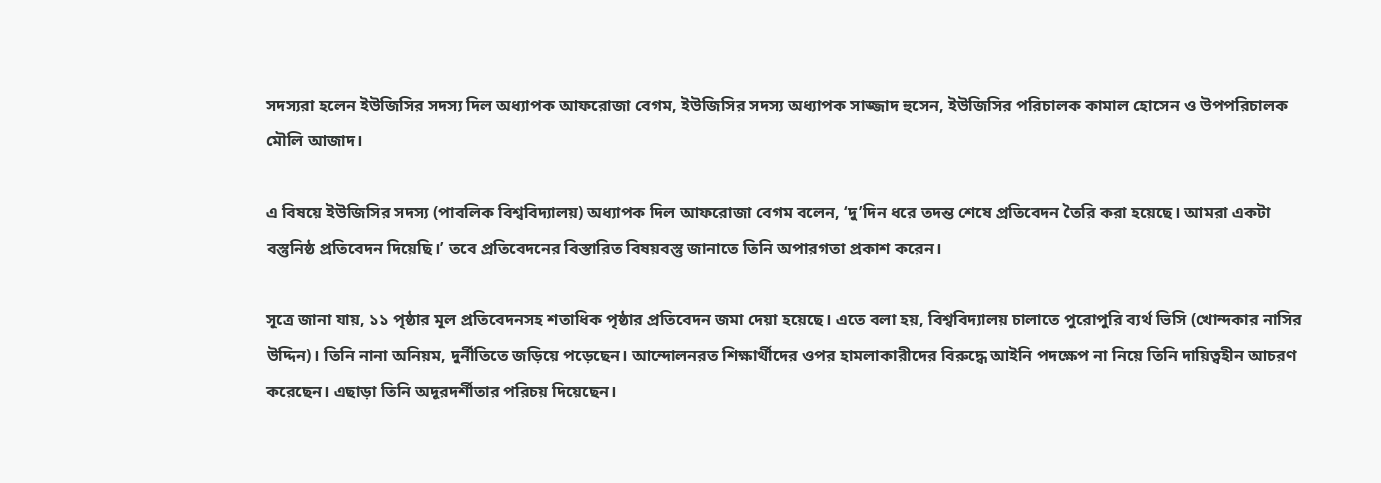সদস্যরা হলেন ইউজিসির সদস্য দিল অধ্যাপক আফরোজা বেগম, ইউজিসির সদস্য অধ্যাপক সাজ্জাদ হুসেন, ইউজিসির পরিচালক কামাল হোসেন ও উপপরিচালক মৌলি আজাদ।

এ বিষয়ে ইউজিসির সদস্য (পাবলিক বিশ্ববিদ্যালয়) অধ্যাপক দিল আফরোজা বেগম বলেন, ‘দু’দিন ধরে তদন্ত শেষে প্রতিবেদন তৈরি করা হয়েছে। আমরা একটা বস্তুনিষ্ঠ প্রতিবেদন দিয়েছি।’ তবে প্রতিবেদনের বিস্তারিত বিষয়বস্তু জানাতে তিনি অপারগতা প্রকাশ করেন।

সূত্রে জানা যায়, ১১ পৃষ্ঠার মূল প্রতিবেদনসহ শতাধিক পৃষ্ঠার প্রতিবেদন জমা দেয়া হয়েছে। এতে বলা হয়, বিশ্ববিদ্যালয় চালাতে পুরোপুরি ব্যর্থ ভিসি (খোন্দকার নাসির উদ্দিন)। তিনি নানা অনিয়ম, দুর্নীতিতে জড়িয়ে পড়েছেন। আন্দোলনরত শিক্ষার্থীদের ওপর হামলাকারীদের বিরুদ্ধে আইনি পদক্ষেপ না নিয়ে তিনি দায়িত্বহীন আচরণ করেছেন। এছাড়া তিনি অদূরদর্শীতার পরিচয় দিয়েছেন।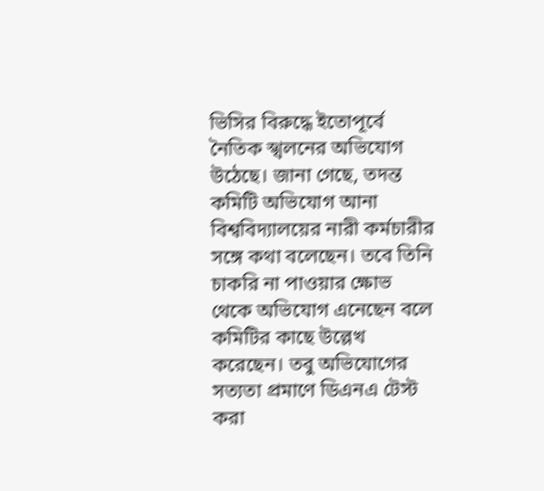ভিসির বিরুদ্ধে ইতোপূর্বে নৈতিক স্খলনের অভিযোগ উঠেছে। জানা গেছে, তদন্ত কমিটি অভিযোগ আনা বিশ্ববিদ্যালয়ের নারী কর্মচারীর সঙ্গে কথা বলেছেন। তবে তিনি চাকরি না পাওয়ার ক্ষোভ থেকে অভিযোগ এনেছেন বলে কমিটির কাছে উল্লেখ করেছেন। তবু অভিযোগের সত্যতা প্রমাণে ডিএনএ টেস্ট করা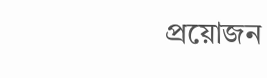প্রয়োজন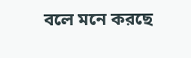বলে মনে করছে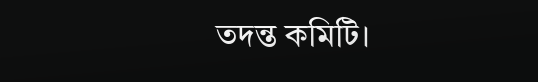তদন্ত কমিটি।